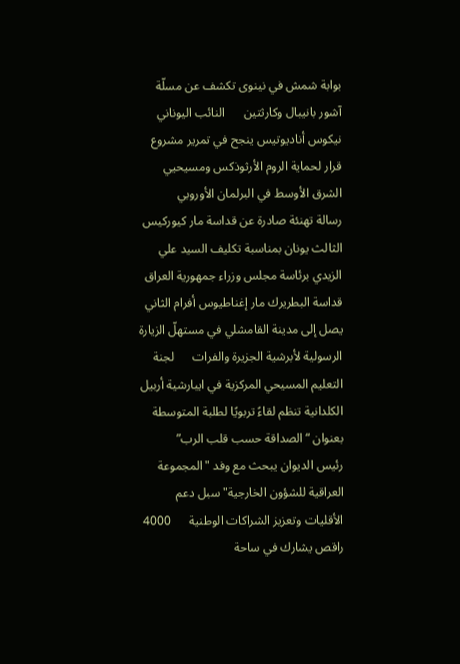بوابة شمش في نينوى تكشف عن مسلّة آشور بانيبال وكارثتين      النائب اليوناني نيكوس أناديوتيس ينجح في تمرير مشروع قرار لحماية الروم الأرثوذكس ومسيحيي الشرق الأوسط في البرلمان الأوروبي      رسالة تهنئة صادرة عن قداسة مار كيوركيس الثالث يونان بمناسبة تكليف السيد علي الزيدي برئاسة مجلس وزراء جمهورية العراق      قداسة البطريرك مار إغناطيوس أفرام الثاني يصل إلى مدينة القامشلي في مستهلّ الزيارة الرسولية لأبرشية الجزيرة والفرات      لجنة التعليم المسيحي المركزية في ايبارشية أربيل الكلدانية تنظم لقاءً تربويًا لطلبة المتوسطة بعنوان “الصداقة حسب قلب الرب”      رئيس الديوان يبحث مع وفد "المجموعة العراقية للشؤون الخارجية" سبل دعم الأقليات وتعزيز الشراكات الوطنية      4000 راقص يشارك في ساحة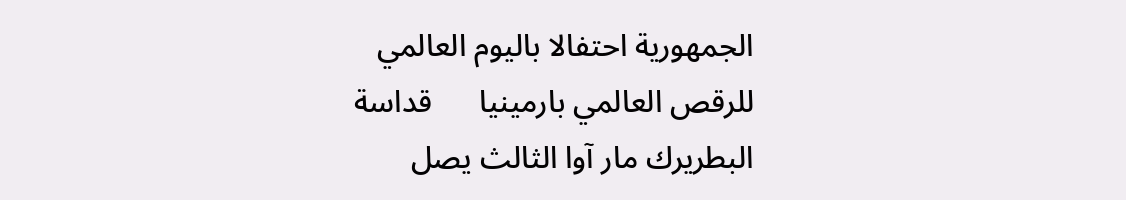الجمهورية احتفالا باليوم العالمي للرقص العالمي بارمينيا      قداسة البطريرك مار آوا الثالث يصل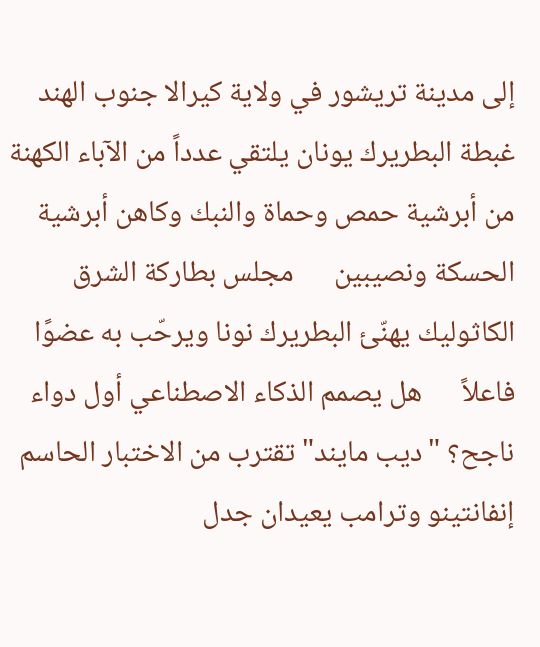إلى مدينة تريشور في ولاية كيرالا جنوب الهند      غبطة البطريرك يونان يلتقي عدداً من الآباء الكهنة من أبرشية حمص وحماة والنبك وكاهن أبرشية الحسكة ونصيبين      مجلس بطاركة الشرق الكاثوليك يهنّئ البطريرك نونا ويرحّب به عضوًا فاعلاً      هل يصمم الذكاء الاصطناعي أول دواء ناجح؟ "ديب مايند" تقترب من الاختبار الحاسم      إنفانتينو وترامب يعيدان جدل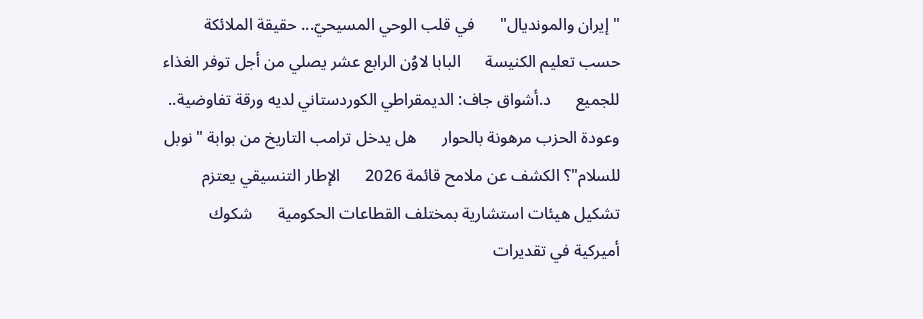"إيران والمونديال"      في قلب الوحي المسيحيّ... حقيقة الملائكة حسب تعليم الكنيسة      البابا لاوُن الرابع عشر يصلي من أجل توفر الغذاء للجميع      د.أشواق جاف: الديمقراطي الكوردستاني لديه ورقة تفاوضية.. وعودة الحزب مرهونة بالحوار      هل يدخل ترامب التاريخ من بوابة "نوبل للسلام"؟ الكشف عن ملامح قائمة 2026      الإطار التنسيقي يعتزم تشكيل هيئات استشارية بمختلف القطاعات الحكومية      شكوك أميركية في تقديرات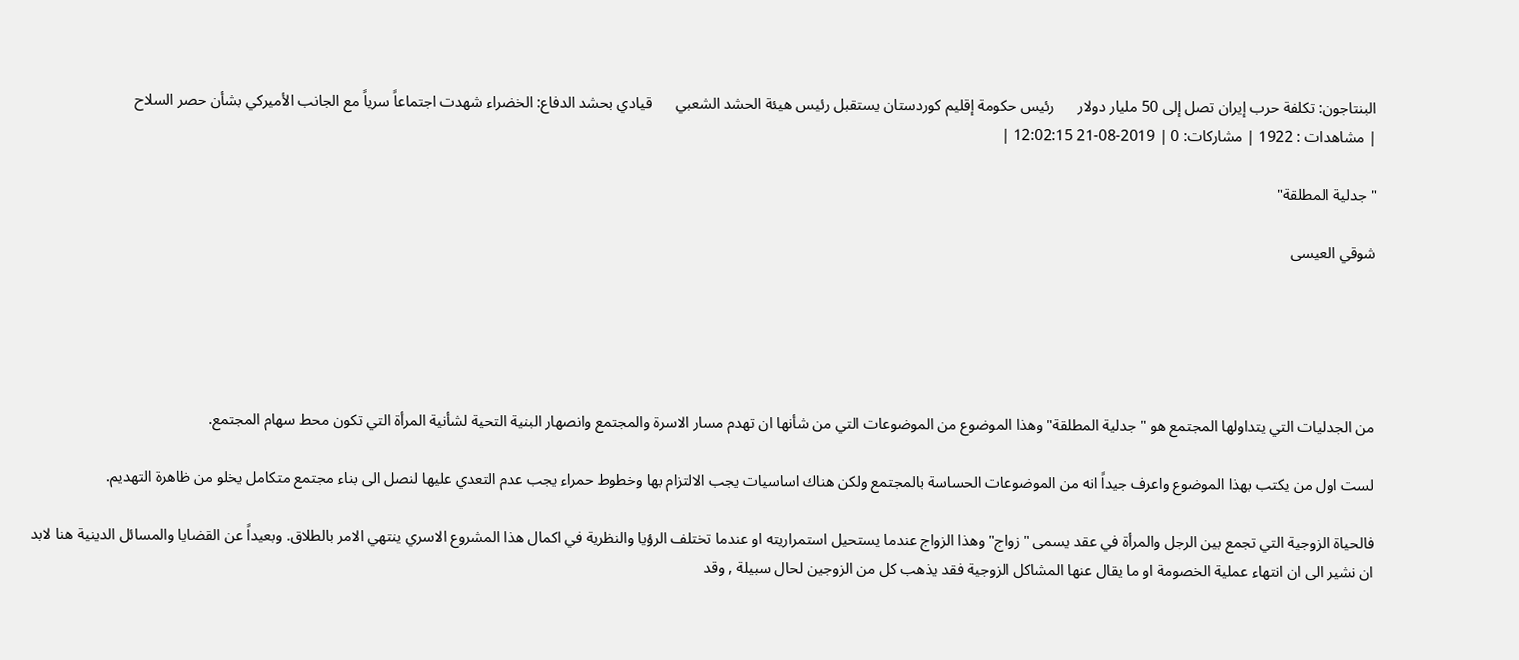البنتاجون: تكلفة حرب إيران تصل إلى 50 مليار دولار      رئيس حكومة إقليم كوردستان يستقبل رئيس هيئة الحشد الشعبي      قيادي بحشد الدفاع: الخضراء شهدت اجتماعاً سرياً مع الجانب الأميركي بشأن حصر السلاح
| مشاهدات : 1922 | مشاركات: 0 | 2019-08-21 12:02:15 |

"جدلية المطلقة"

شوقي العيسى





من الجدليات التي يتداولها المجتمع هو "جدلية المطلقة" وهذا الموضوع من الموضوعات التي من شأنها ان تهدم مسار الاسرة والمجتمع وانصهار البنية التحية لشأنية المرأة التي تكون محط سهام المجتمع.

لست اول من يكتب بهذا الموضوع واعرف جيداً انه من الموضوعات الحساسة بالمجتمع ولكن هناك اساسيات يجب الالتزام بها وخطوط حمراء يجب عدم التعدي عليها لنصل الى بناء مجتمع متكامل يخلو من ظاهرة التهديم.

فالحياة الزوجية التي تجمع بين الرجل والمرأة في عقد يسمى "زواج" وهذا الزواج عندما يستحيل استمراريته او عندما تختلف الرؤيا والنظرية في اكمال هذا المشروع الاسري ينتهي الامر بالطلاق. وبعيداً عن القضايا والمسائل الدينية هنا لابد ان نشير الى ان انتهاء عملية الخصومة او ما يقال عنها المشاكل الزوجية فقد يذهب كل من الزوجين لحال سبيلة , وقد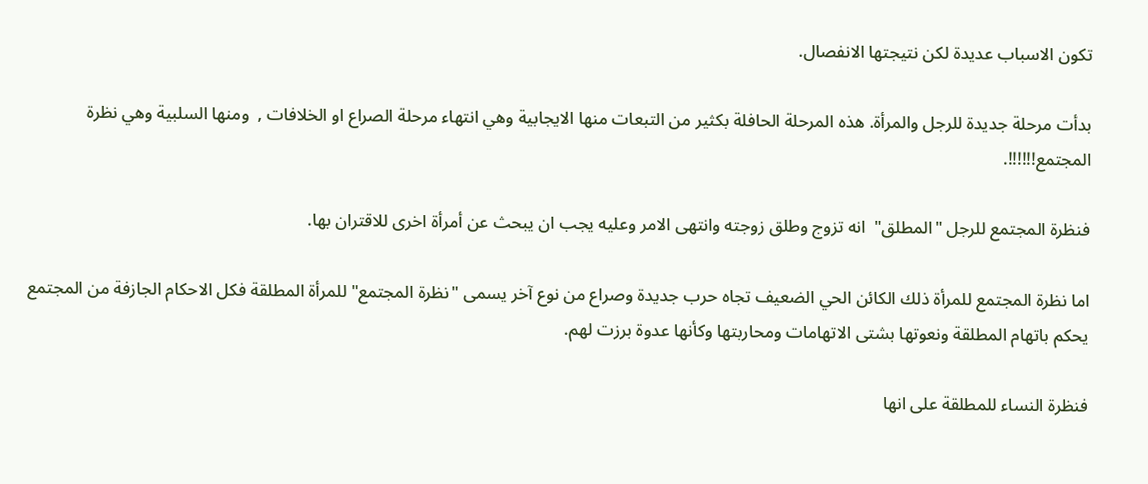تكون الاسباب عديدة لكن نتيجتها الانفصال.

بدأت مرحلة جديدة للرجل والمرأة. هذه المرحلة الحافلة بكثير من التبعات منها الايجابية وهي انتهاء مرحلة الصراع او الخلافات ,  ومنها السلبية وهي نظرة المجتمع!!!!!!.

فنظرة المجتمع للرجل "المطلق"  انه تزوج وطلق زوجته وانتهى الامر وعليه يجب ان يبحث عن أمرأة اخرى للاقتران بها.

اما نظرة المجتمع للمرأة ذلك الكائن الحي الضعيف تجاه حرب جديدة وصراع من نوع آخر يسمى "نظرة المجتمع" للمرأة المطلقة فكل الاحكام الجازفة من المجتمع يحكم باتهام المطلقة ونعوتها بشتى الاتهامات ومحاربتها وكأنها عدوة برزت لهم.

فنظرة النساء للمطلقة على انها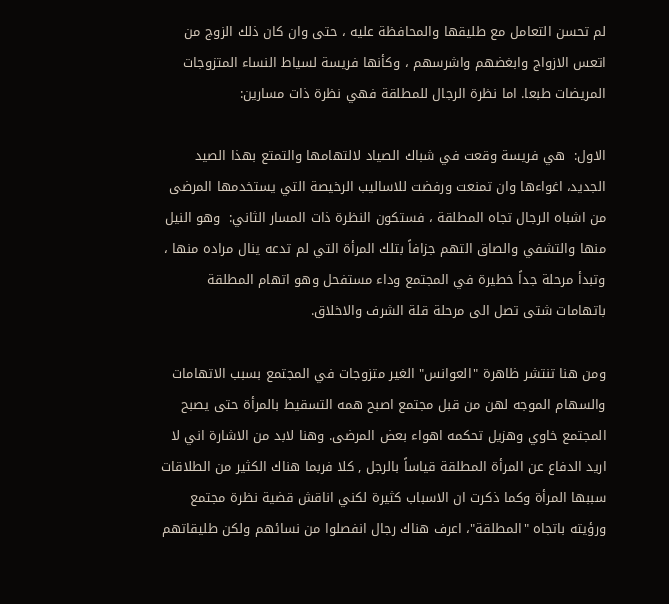لم تحسن التعامل مع طليقها والمحافظة عليه ، حتى وان كان ذلك الزوج من اتعس الازواج وابغضهم واشرسهم ، وكأنها فريسة لسياط النساء المتزوجات المريضات طبعا. اما نظرة الرجال للمطلقة فهي نظرة ذات مسارين:

الاول:  هي فريسة وقعت في شباك الصياد لالتهامها والتمتع بهذا الصيد الجديد، اغواءها وان تمنعت ورفضت للاساليب الرخيصة التي يستخدمها المرضى من اشباه الرجال تجاه المطلقة ، فستكون النظرة ذات المسار الثاني:  وهو النيل منها والتشفي والصاق التهم جزافاً بتلك المرأة التي لم تدعه ينال مراده منها ، وتبدأ مرحلة جداً خطيرة في المجتمع وداء مستفحل وهو اتهام المطلقة باتهامات شتى تصل الى مرحلة قلة الشرف والاخلاق.

ومن هنا تنتشر ظاهرة "العوانس" الغير متزوجات في المجتمع بسبب الاتهامات والسهام الموجه لهن من قبل مجتمع اصبح همه التسقيط بالمرأة حتى يصبح المجتمع خاوي وهزيل تحكمه اهواء بعض المرضى. وهنا لابد من الاشارة اني لا اريد الدفاع عن المرأة المطلقة قياساً بالرجل , كلا فربما هناك الكثير من الطلاقات سببها المرأة وكما ذكرت ان الاسباب كثيرة لكني اناقش قضية نظرة مجتمع ورؤيته باتجاه "المطلقة"، اعرف هناك رجال انفصلوا من نسائهم ولكن طليقاتهم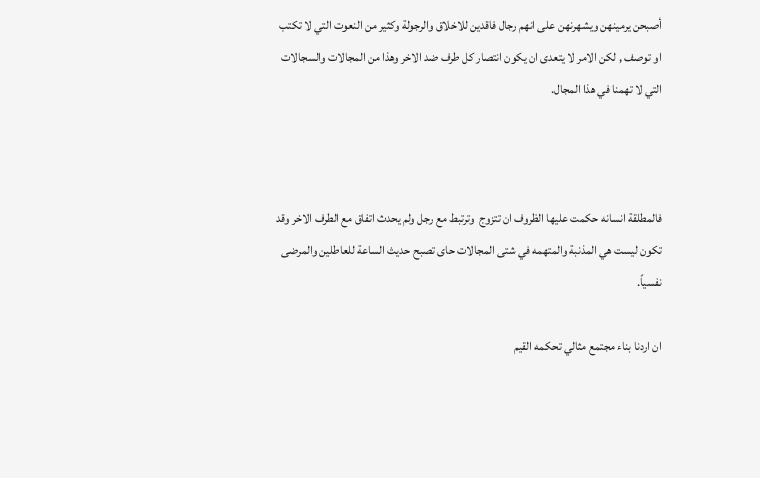أصبحن يرمينهن ويشهرنهن على انهم رجال فاقدين للاخلاق والرجولة وكثير من النعوت التي لا تكتب او توصف , لكن الامر لا يتعدى ان يكون انتصار كل طرف ضد الاخر وهذا من المجالات والسجالات التي لا تهمنا في هذا المجال.



فالمطلقة انسانه حكمت عليها الظروف ان تتزوج  وترتبط مع رجل ولم يحدث اتفاق مع الطرف الاخر وقد تكون ليست هي المذنبة والمتهمه في شتى المجالات حاى تصبح حديث الساعة للعاطلين والمرضى نفسياً.

ان اردنا بناء مجتمع مثالي تحكمه القيم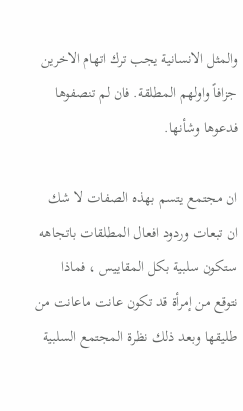والمثل الانسانية يجب ترك اتهام الاخرين جزافاً واولهم المطلقة. فان لم تنصفوها فدعوها وشأنها.

ان مجتمع يتسم بهذه الصفات لا شك ان تبعات وردود افعال المطلقات باتجاهه ستكون سلبية بكل المقاييس ، فماذا نتوقع من إمرأة قد تكون عانت ماعانت من طليقها وبعد ذلك نظرة المجتمع السلبية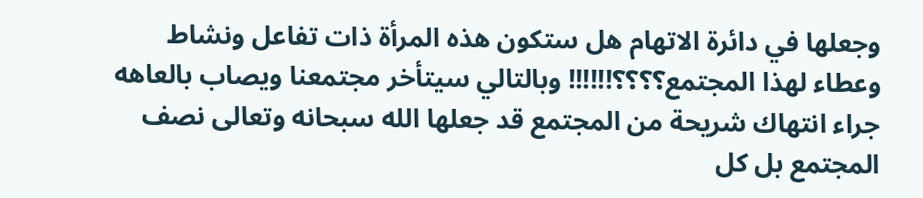وجعلها في دائرة الاتهام هل ستكون هذه المرأة ذات تفاعل ونشاط وعطاء لهذا المجتمع؟؟؟؟!!!!!! وبالتالي سيتأخر مجتمعنا ويصاب بالعاهه جراء انتهاك شريحة من المجتمع قد جعلها الله سبحانه وتعالى نصف المجتمع بل كل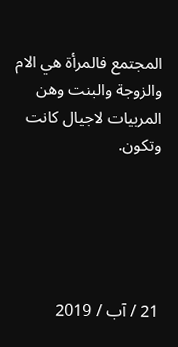المجتمع فالمرأة هي الام والزوجة والبنت وهن المربيات لاجيال كانت وتكون.





21 / آب / 2019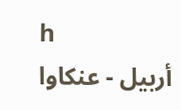h
أربيل - عنكاوا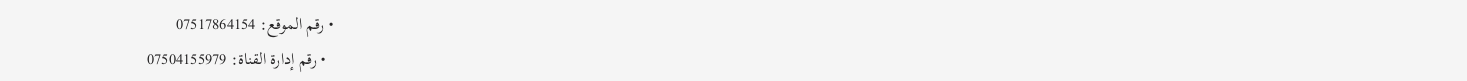• رقم الموقع: 07517864154
  • رقم إدارة القناة: 07504155979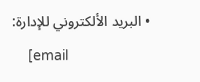• البريد الألكتروني للإدارة:
    [email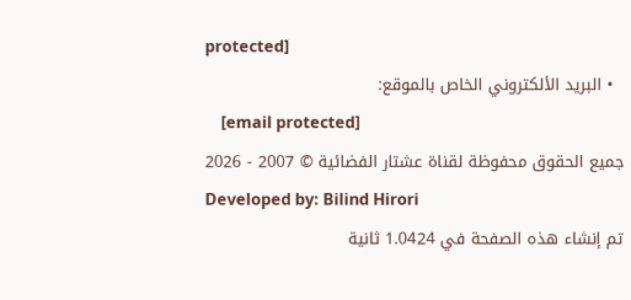protected]
  • البريد الألكتروني الخاص بالموقع:
    [email protected]
جميع الحقوق محفوظة لقناة عشتار الفضائية © 2007 - 2026
Developed by: Bilind Hirori
تم إنشاء هذه الصفحة في 1.0424 ثانية